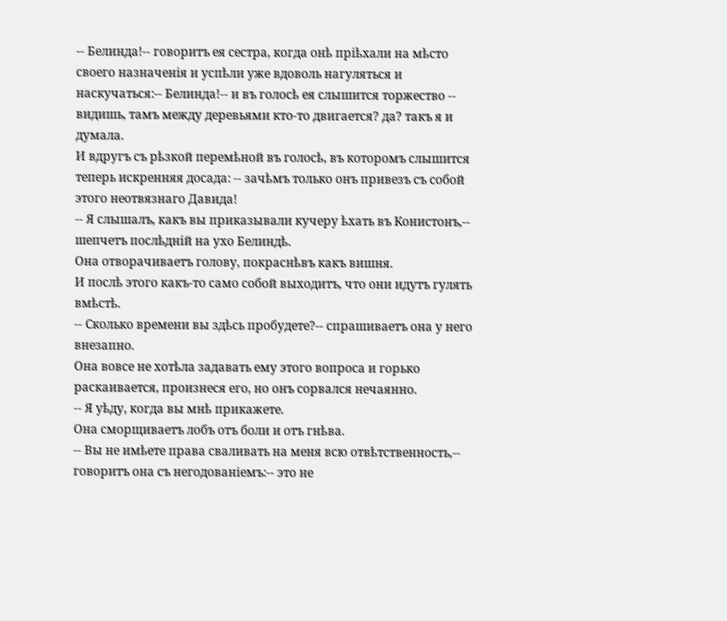-- Белинда!-- говоритъ ея сестра, когда онѣ пріѣхали на мѣсто своего назначенія и успѣли уже вдоволь нагуляться и наскучаться:-- Белинда!-- и въ голосѣ ея слышится торжество -- видишь, тамъ между деревьями кто-то двигается? да? такъ я и думала.
И вдругъ съ рѣзкой перемѣной въ голосѣ, въ которомъ слышится теперь искренняя досада: -- зачѣмъ только онъ привезъ съ собой этого неотвязнаго Давида!
-- Я слышалъ, какъ вы приказывали кучеру ѣхать въ Конистонъ,-- шепчетъ послѣдній на ухо Белиндѣ.
Она отворачиваетъ голову, покраснѣвъ какъ вишня.
И послѣ этого какъ-то само собой выходитъ, что они идутъ гулять вмѣстѣ.
-- Сколько времени вы здѣсь пробудете?-- спрашиваетъ она у него внезапно.
Она вовсе не хотѣла задавать ему этого вопроса и горько раскаивается, произнеся его, но онъ сорвался нечаянно.
-- Я уѣду, когда вы мнѣ прикажете.
Она сморщиваетъ лобъ отъ боли и отъ гнѣва.
-- Вы не имѣете права сваливать на меня всю отвѣтственность,-- говоритъ она съ негодованіемъ:-- это не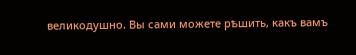великодушно. Вы сами можете рѣшить, какъ вамъ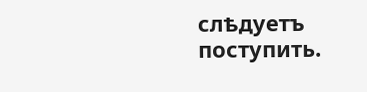слѣдуетъ поступить.